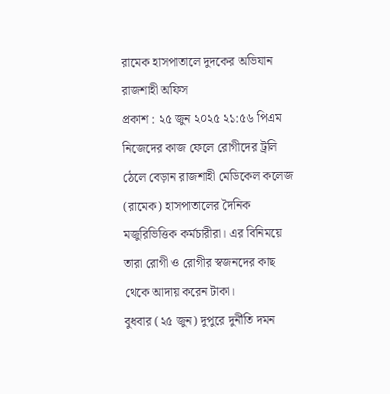রামেক হাসপাতালে দুদকের অভিযান
রাজশাহী অফিস
প্রকাশ : ২৫ জুন ২০২৫ ২১:৫৬ পিএম
নিজেদের কাজ ফেলে রোগীদের ট্রলি ঠেলে বেড়ান রাজশাহী মেডিকেল কলেজ (রামেক) হাসপাতালের দৈনিক মজুরিভিত্তিক কর্মচারীরা। এর বিনিময়ে তারা রোগী ও রোগীর স্বজনদের কাছ থেকে আদায় করেন টাকা।
বুধবার (২৫ জুন) দুপুরে দুর্নীতি দমন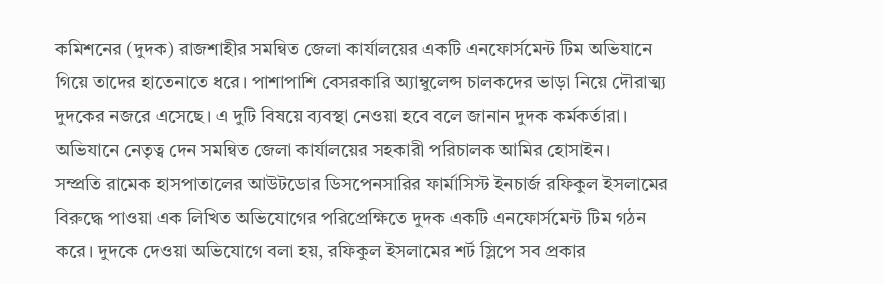কমিশনের (দুদক) রাজশাহীর সমন্বিত জেলা কার্যালয়ের একটি এনফোর্সমেন্ট টিম অভিযানে গিয়ে তাদের হাতেনাতে ধরে। পাশাপাশি বেসরকারি অ্যাম্বুলেন্স চালকদের ভাড়া নিয়ে দৌরাত্ম্য দুদকের নজরে এসেছে। এ দুটি বিষয়ে ব্যবস্থা নেওয়া হবে বলে জানান দুদক কর্মকর্তারা। অভিযানে নেতৃত্ব দেন সমন্বিত জেলা কার্যালয়ের সহকারী পরিচালক আমির হোসাইন।
সম্প্রতি রামেক হাসপাতালের আউটডোর ডিসপেনসারির ফার্মাসিস্ট ইনচার্জ রফিকুল ইসলামের বিরুদ্ধে পাওয়া এক লিখিত অভিযোগের পরিপ্রেক্ষিতে দুদক একটি এনফোর্সমেন্ট টিম গঠন করে। দুদকে দেওয়া অভিযোগে বলা হয়, রফিকুল ইসলামের শর্ট স্লিপে সব প্রকার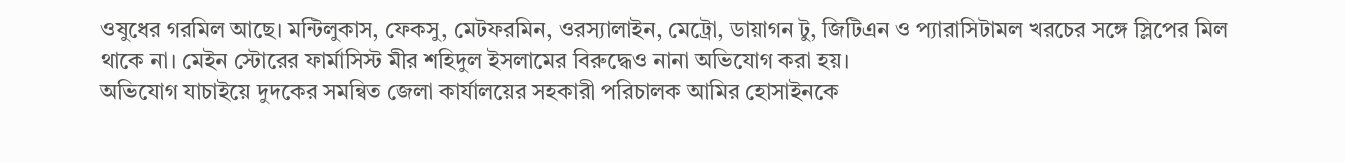ওষুধের গরমিল আছে। মন্টিলুকাস, ফেকসু, মেটফরমিন, ওরস্যালাইন, মেট্রো, ডায়াগন টু, জিটিএন ও প্যারাসিটামল খরচের সঙ্গে স্লিপের মিল থাকে না। মেইন স্টোরের ফার্মাসিস্ট মীর শহিদুল ইসলামের বিরুদ্ধেও নানা অভিযোগ করা হয়।
অভিযোগ যাচাইয়ে দুদকের সমন্বিত জেলা কার্যালয়ের সহকারী পরিচালক আমির হোসাইনকে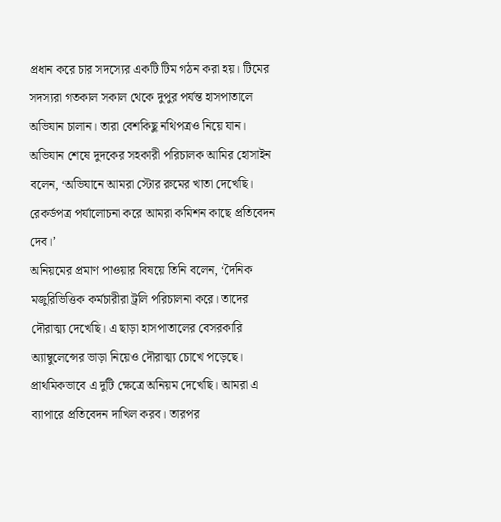প্রধান করে চার সদস্যের একটি টিম গঠন করা হয়। টিমের সদস্যরা গতকাল সকাল থেকে দুপুর পর্যন্ত হাসপাতালে অভিযান চালান। তারা বেশকিছু নথিপত্রও নিয়ে যান।
অভিযান শেষে দুদকের সহকারী পরিচালক আমির হোসাইন বলেন, ‘অভিযানে আমরা স্টোর রুমের খাতা দেখেছি। রেকর্ডপত্র পর্যালোচনা করে আমরা কমিশন কাছে প্রতিবেদন দেব।’
অনিয়মের প্রমাণ পাওয়ার বিষয়ে তিনি বলেন, ‘দৈনিক মজুরিভিত্তিক কর্মচারীরা ট্রলি পরিচালনা করে। তাদের দৌরাত্ম্য দেখেছি। এ ছাড়া হাসপাতালের বেসরকারি অ্যাম্বুলেন্সের ভাড়া নিয়েও দৌরাত্ম্য চোখে পড়েছে। প্রাথমিকভাবে এ দুটি ক্ষেত্রে অনিয়ম দেখেছি। আমরা এ ব্যাপারে প্রতিবেদন দাখিল করব। তারপর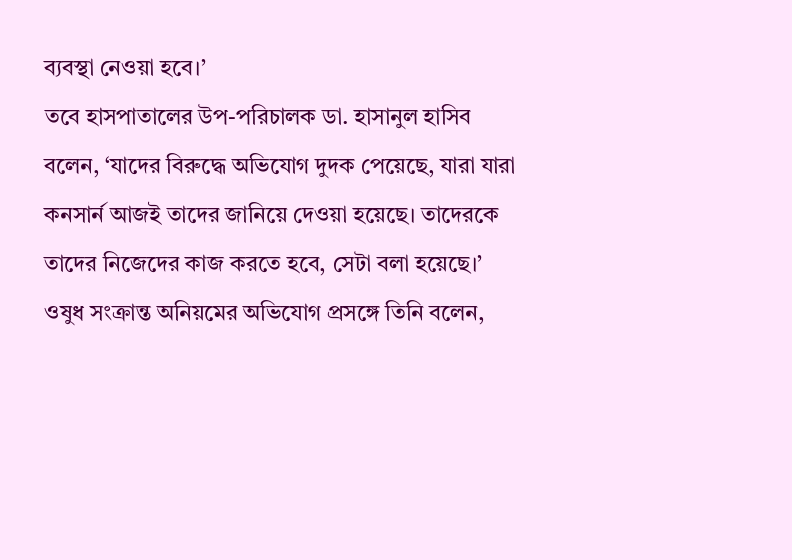ব্যবস্থা নেওয়া হবে।’
তবে হাসপাতালের উপ-পরিচালক ডা. হাসানুল হাসিব বলেন, ‘যাদের বিরুদ্ধে অভিযোগ দুদক পেয়েছে, যারা যারা কনসার্ন আজই তাদের জানিয়ে দেওয়া হয়েছে। তাদেরকে তাদের নিজেদের কাজ করতে হবে, সেটা বলা হয়েছে।’ ওষুধ সংক্রান্ত অনিয়মের অভিযোগ প্রসঙ্গে তিনি বলেন,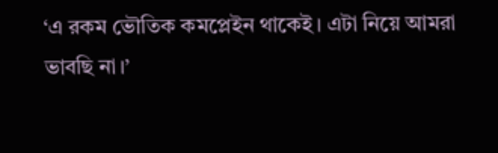‘এ রকম ভৌতিক কমপ্লেইন থাকেই। এটা নিয়ে আমরা ভাবছি না।’